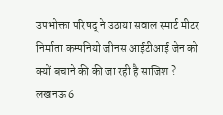उपभोक्ता परिषद् ने उठाया सवाल स्मार्ट मीटर निर्माता कम्पनियो जीनस आईटीआई जेन को क्यों बचाने की की जा रही है साजिश ?
लखनऊ 6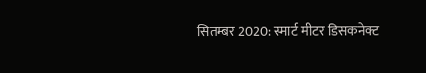सितम्बर 2020: स्मार्ट मीटर डिसकनेक्ट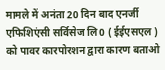मामले में अनंता 20 दिन बाद एनर्जी एफिशिएंसी सर्विसेज लि0 ( ईईएसएल ) को पावर कारपोरशन द्वारा कारण बताओ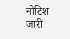नोटिश जारी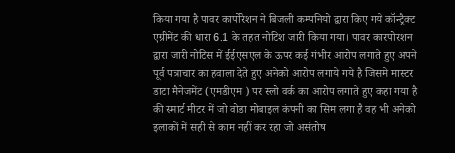किया गया है पावर कार्पोरेशन ने बिजली कम्पनियो द्वारा किए गये कॉन्ट्रैक्ट एग्रीमेंट की धारा 6.1 के तहत नोटिश जारी किया गया। पावर कारपोरशन द्वारा जारी नोटिस में ईईएसएल के ऊपर कई गंभीर आरोप लगाते हुए अपने पूर्व पत्राचार का हवाला देते हुए अनेको आरोप लगाये गये है जिसमे मास्टर डाटा मैनेजमेंट (एमडीएम ) पर स्लो वर्क का आरोप लगाते हुए कहा गया है की स्मार्ट मीटर में जो वोडा मोबाइल कंपनी का सिम लगा है वह भी अनेको इलाकों में सही से काम नहीं कर रहा जो असंतोष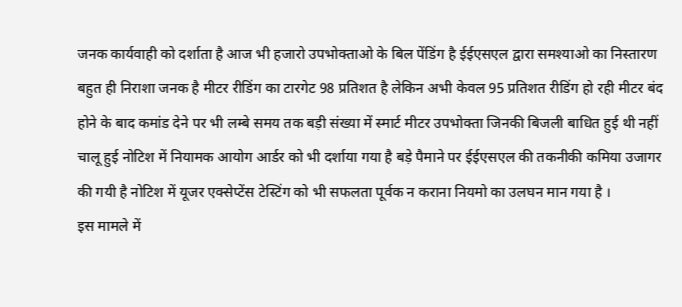जनक कार्यवाही को दर्शाता है आज भी हजारो उपभोक्ताओ के बिल पेंडिंग है ईईएसएल द्वारा समश्याओ का निस्तारण बहुत ही निराशा जनक है मीटर रीडिंग का टारगेट 98 प्रतिशत है लेकिन अभी केवल 95 प्रतिशत रीडिंग हो रही मीटर बंद होने के बाद कमांड देने पर भी लम्बे समय तक बड़ी संख्या में स्मार्ट मीटर उपभोक्ता जिनकी बिजली बाधित हुई थी नहीं चालू हुई नोटिश में नियामक आयोग आर्डर को भी दर्शाया गया है बड़े पैमाने पर ईईएसएल की तकनीकी कमिया उजागर की गयी है नोटिश में यूजर एक्सेप्टेंस टेस्टिंग को भी सफलता पूर्वक न कराना नियमो का उलघन मान गया है ।
इस मामले में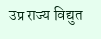उप्र राज्य विद्युत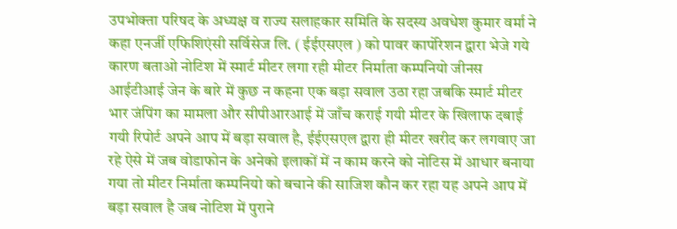उपभोक्ता परिषद के अध्यक्ष व राज्य सलाहकार समिति के सदस्य अवधेश कुमार वर्मा ने कहा एनर्जी एफिशिएंसी सर्विसेज लि. ( ईईएसएल ) को पावर कार्पोरेशन द्वारा भेजे गये कारण बताओ नोटिश में स्मार्ट मीटर लगा रही मीटर निर्माता कम्पनियो जीनस आईटीआई जेन के बारे में कुछ न कहना एक बड़ा सवाल उठा रहा जबकि स्मार्ट मीटर भार जंपिंग का मामला और सीपीआरआई में जाँच कराई गयी मीटर के खिलाफ दबाई गयी रिपोर्ट अपने आप में बड़ा सवाल है, ईईएसएल द्वारा ही मीटर खरीद कर लगवाए जा रहे ऐसे में जब वोडाफोन के अनेको इलाकों में न काम करने को नोटिस में आधार बनाया गया तो मीटर निर्माता कम्पनियो को बचाने की साजिश कौन कर रहा यह अपने आप में बड़ा सवाल है जब नोटिश में पुराने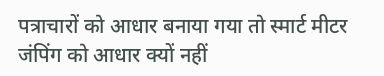पत्राचारों को आधार बनाया गया तो स्मार्ट मीटर जंपिंग को आधार क्यों नहीं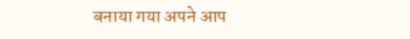बनाया गया अपने आप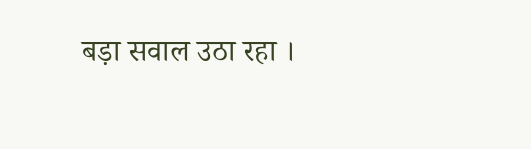बड़ा सवाल उठा रहा ।